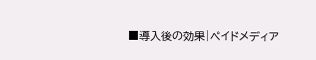■導入後の効果|ペイドメディア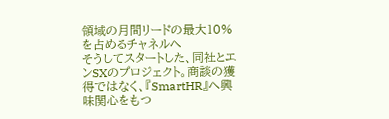領域の月間リードの最大10%を占めるチャネルへ
そうしてスタートした、同社とエンSXのプロジェクト。商談の獲得ではなく、『SmartHR』へ興味関心をもつ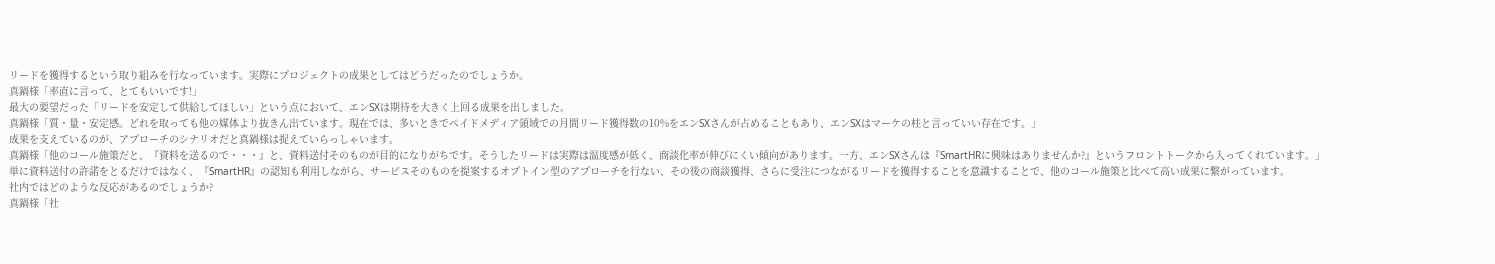リードを獲得するという取り組みを行なっています。実際にプロジェクトの成果としてはどうだったのでしょうか。
真鍋様「率直に言って、とてもいいです!」
最大の要望だった「リードを安定して供給してほしい」という点において、エンSXは期待を大きく上回る成果を出しました。
真鍋様「質・量・安定感。どれを取っても他の媒体より抜きん出ています。現在では、多いときでペイドメディア領域での月間リード獲得数の10%をエンSXさんが占めることもあり、エンSXはマーケの柱と言っていい存在です。」
成果を支えているのが、アプローチのシナリオだと真鍋様は捉えていらっしゃいます。
真鍋様「他のコール施策だと、『資料を送るので・・・』と、資料送付そのものが目的になりがちです。そうしたリードは実際は温度感が低く、商談化率が伸びにくい傾向があります。一方、エンSXさんは『SmartHRに興味はありませんか?』というフロントトークから入ってくれています。」
単に資料送付の許諾をとるだけではなく、『SmartHR』の認知も利用しながら、サービスそのものを提案するオプトイン型のアプローチを行ない、その後の商談獲得、さらに受注につながるリードを獲得することを意識することで、他のコール施策と比べて高い成果に繋がっています。
社内ではどのような反応があるのでしょうか?
真鍋様「社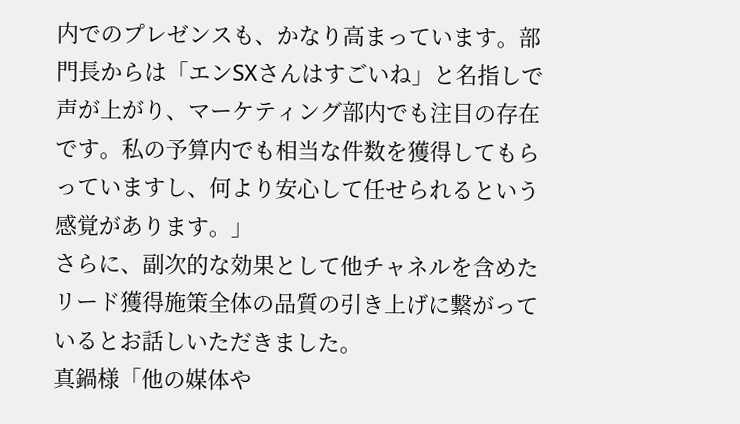内でのプレゼンスも、かなり高まっています。部門長からは「エンSXさんはすごいね」と名指しで声が上がり、マーケティング部内でも注目の存在です。私の予算内でも相当な件数を獲得してもらっていますし、何より安心して任せられるという感覚があります。」
さらに、副次的な効果として他チャネルを含めたリード獲得施策全体の品質の引き上げに繋がっているとお話しいただきました。
真鍋様「他の媒体や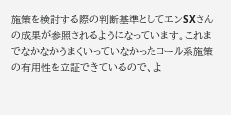施策を検討する際の判断基準としてエンSXさんの成果が参照されるようになっています。これまでなかなかうまくいっていなかったコール系施策の有用性を立証できているので、よ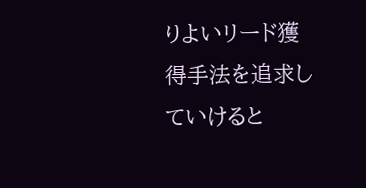りよいリード獲得手法を追求していけると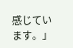感じています。」